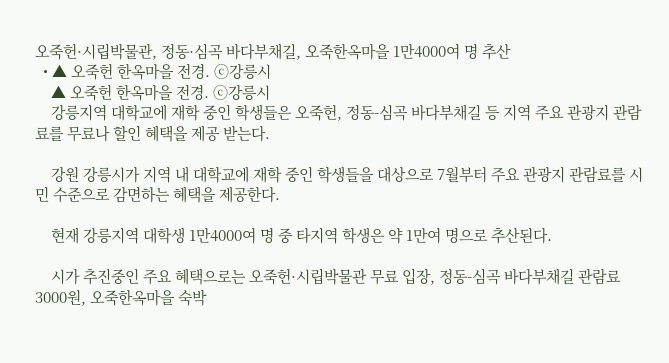오죽헌·시립박물관, 정동·심곡 바다부채길, 오죽한옥마을 1만4000여 명 추산
  • ▲ 오죽헌 한옥마을 전경. ⓒ강릉시
    ▲ 오죽헌 한옥마을 전경. ⓒ강릉시
    강릉지역 대학교에 재학 중인 학생들은 오죽헌, 정동-심곡 바다부채길 등 지역 주요 관광지 관람료를 무료나 할인 혜택을 제공 받는다.

    강원 강릉시가 지역 내 대학교에 재학 중인 학생들을 대상으로 7월부터 주요 관광지 관람료를 시민 수준으로 감면하는 혜택을 제공한다.

    현재 강릉지역 대학생 1만4000여 명 중 타지역 학생은 약 1만여 명으로 추산된다.

    시가 추진중인 주요 혜택으로는 오죽헌·시립박물관 무료 입장, 정동-심곡 바다부채길 관람료 3000원, 오죽한옥마을 숙박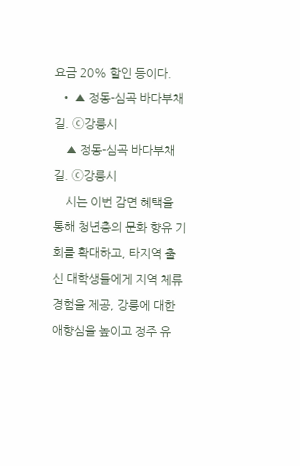요금 20% 할인 등이다.
  • ▲ 정동-심곡 바다부채길. ⓒ강릉시
    ▲ 정동-심곡 바다부채길. ⓒ강릉시
    시는 이번 감면 혜택을 통해 청년층의 문화 향유 기회를 확대하고, 타지역 출신 대학생들에게 지역 체류 경험을 제공, 강릉에 대한 애향심을 높이고 정주 유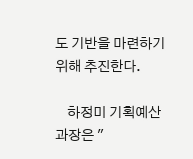도 기반을 마련하기 위해 추진한다.

    하정미 기획예산과장은 "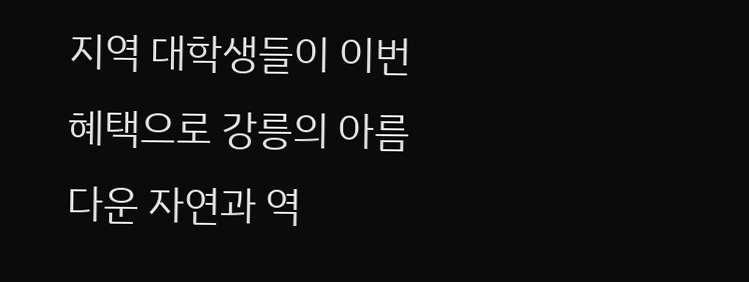지역 대학생들이 이번 혜택으로 강릉의 아름다운 자연과 역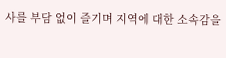사를 부담 없이 즐기며 지역에 대한 소속감을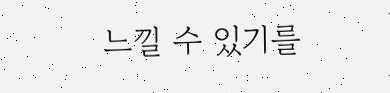느낄 수 있기를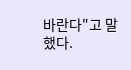바란다"고 말했다.